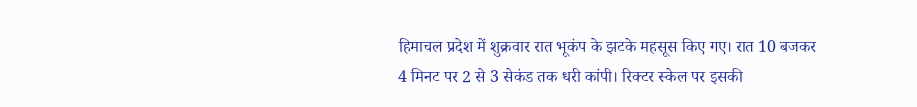हिमाचल प्रदेश में शुक्रवार रात भूकंप के झटके महसूस किए गए। रात 10 बजकर 4 मिनट पर 2 से 3 सेकंड तक धरी कांपी। रिक्टर स्केल पर इसकी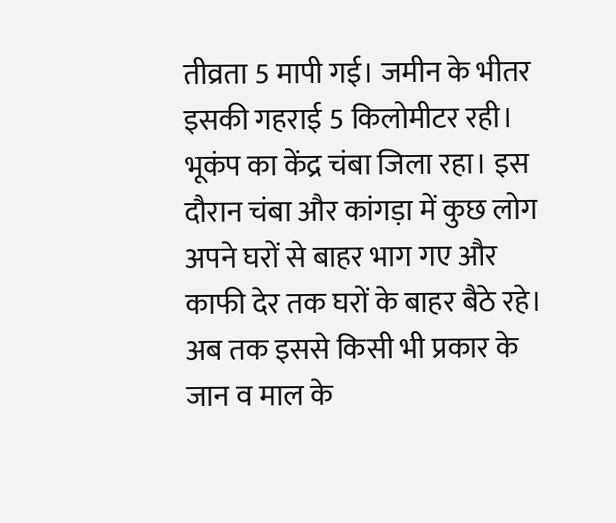तीव्रता 5 मापी गई। जमीन के भीतर इसकी गहराई 5 किलोमीटर रही। भूकंप का केंद्र चंबा जिला रहा। इस दौरान चंबा और कांगड़ा में कुछ लोग अपने घरों से बाहर भाग गए और काफी देर तक घरों के बाहर बैठे रहे। अब तक इससे किसी भी प्रकार के जान व माल के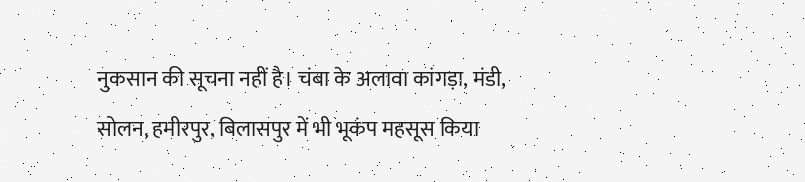नुकसान की सूचना नहीं है। चंबा के अलावा कांगड़ा, मंडी, सोलन, हमीरपुर, बिलासपुर में भी भूकंप महसूस किया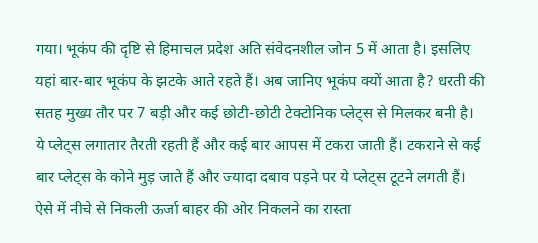गया। भूकंप की दृष्टि से हिमाचल प्रदेश अति संवेदनशील जोन 5 में आता है। इसलिए यहां बार-बार भूकंप के झटके आते रहते हैं। अब जानिए भूकंप क्यों आता है? धरती की सतह मुख्य तौर पर 7 बड़ी और कई छोटी-छोटी टेक्टोनिक प्लेट्स से मिलकर बनी है। ये प्लेट्स लगातार तैरती रहती हैं और कई बार आपस में टकरा जाती हैं। टकराने से कई बार प्लेट्स के कोने मुड़ जाते हैं और ज्यादा दबाव पड़ने पर ये प्लेट्स टूटने लगती हैं। ऐसे में नीचे से निकली ऊर्जा बाहर की ओर निकलने का रास्ता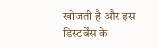खोजती है और इस डिस्टर्बेंस के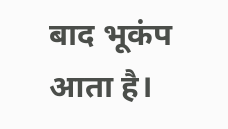बाद भूकंप आता है।